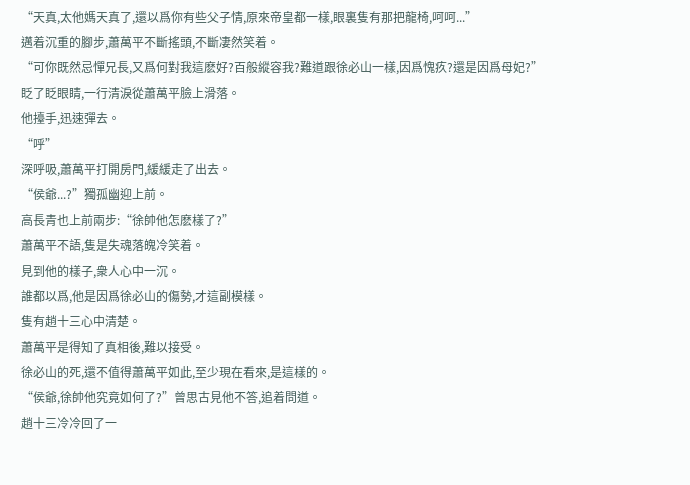“天真,太他媽天真了,還以爲你有些父子情,原來帝皇都一樣,眼裏隻有那把龍椅,呵呵...”
邁着沉重的腳步,蕭萬平不斷搖頭,不斷凄然笑着。
“可你既然忌憚兄長,又爲何對我這麽好?百般縱容我?難道跟徐必山一樣,因爲愧疚?還是因爲母妃?”
眨了眨眼睛,一行清淚從蕭萬平臉上滑落。
他擡手,迅速彈去。
“呼”
深呼吸,蕭萬平打開房門,緩緩走了出去。
“侯爺...?”獨孤幽迎上前。
高長青也上前兩步:“徐帥他怎麽樣了?”
蕭萬平不語,隻是失魂落魄冷笑着。
見到他的樣子,衆人心中一沉。
誰都以爲,他是因爲徐必山的傷勢,才這副模樣。
隻有趙十三心中清楚。
蕭萬平是得知了真相後,難以接受。
徐必山的死,還不值得蕭萬平如此,至少現在看來,是這樣的。
“侯爺,徐帥他究竟如何了?”曾思古見他不答,追着問道。
趙十三冷冷回了一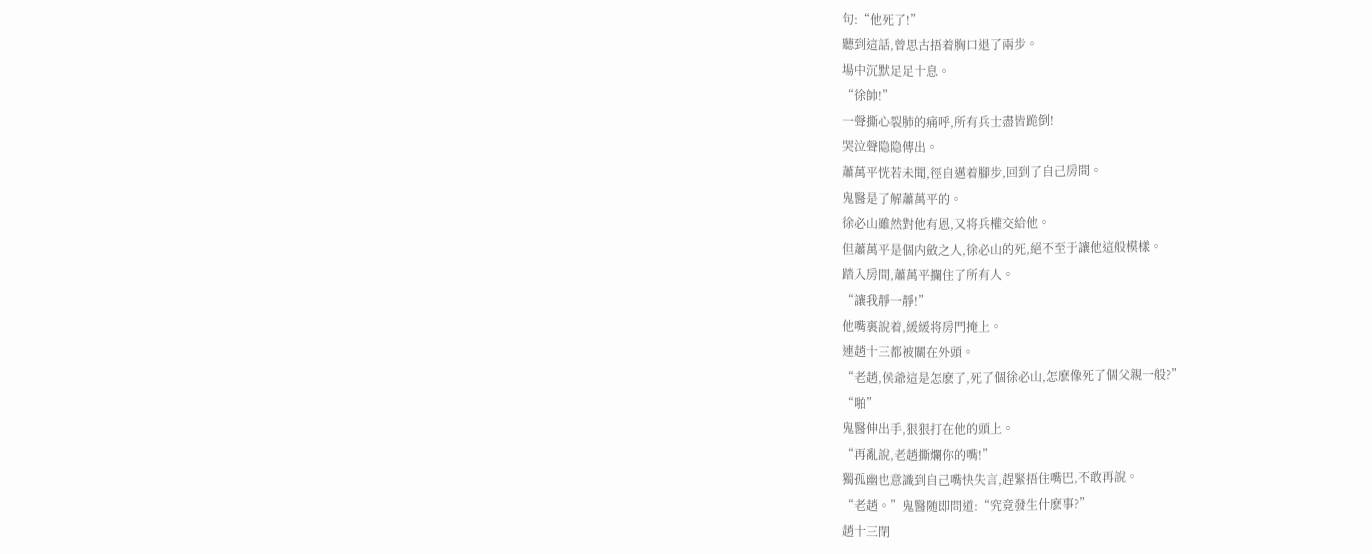句:“他死了!”
聽到這話,曾思古捂着胸口退了兩步。
場中沉默足足十息。
“徐帥!”
一聲撕心裂肺的痛呼,所有兵士盡皆跪倒!
哭泣聲隐隐傳出。
蕭萬平恍若未聞,徑自邁着腳步,回到了自己房間。
鬼醫是了解蕭萬平的。
徐必山雖然對他有恩,又将兵權交給他。
但蕭萬平是個内斂之人,徐必山的死,絕不至于讓他這般模樣。
踏入房間,蕭萬平攔住了所有人。
“讓我靜一靜!”
他嘴裏說着,緩緩将房門掩上。
連趙十三都被關在外頭。
“老趙,侯爺這是怎麽了,死了個徐必山,怎麽像死了個父親一般?”
“啪”
鬼醫伸出手,狠狠打在他的頭上。
“再亂說,老趙撕爛你的嘴!”
獨孤幽也意識到自己嘴快失言,趕緊捂住嘴巴,不敢再說。
“老趙。”鬼醫随即問道:“究竟發生什麽事?”
趙十三閉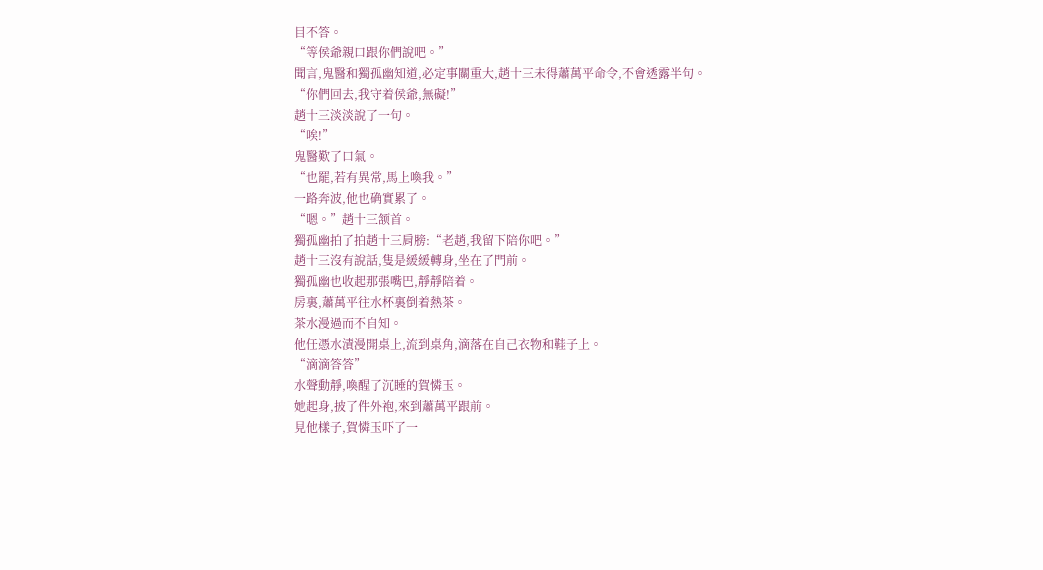目不答。
“等侯爺親口跟你們說吧。”
聞言,鬼醫和獨孤幽知道,必定事關重大,趙十三未得蕭萬平命令,不會透露半句。
“你們回去,我守着侯爺,無礙!”
趙十三淡淡說了一句。
“唉!”
鬼醫歎了口氣。
“也罷,若有異常,馬上喚我。”
一路奔波,他也确實累了。
“嗯。”趙十三颔首。
獨孤幽拍了拍趙十三肩膀:“老趙,我留下陪你吧。”
趙十三沒有說話,隻是緩緩轉身,坐在了門前。
獨孤幽也收起那張嘴巴,靜靜陪着。
房裏,蕭萬平往水杯裏倒着熱茶。
茶水漫過而不自知。
他任憑水漬漫開桌上,流到桌角,滴落在自己衣物和鞋子上。
“滴滴答答”
水聲動靜,喚醒了沉睡的賀憐玉。
她起身,披了件外袍,來到蕭萬平跟前。
見他樣子,賀憐玉吓了一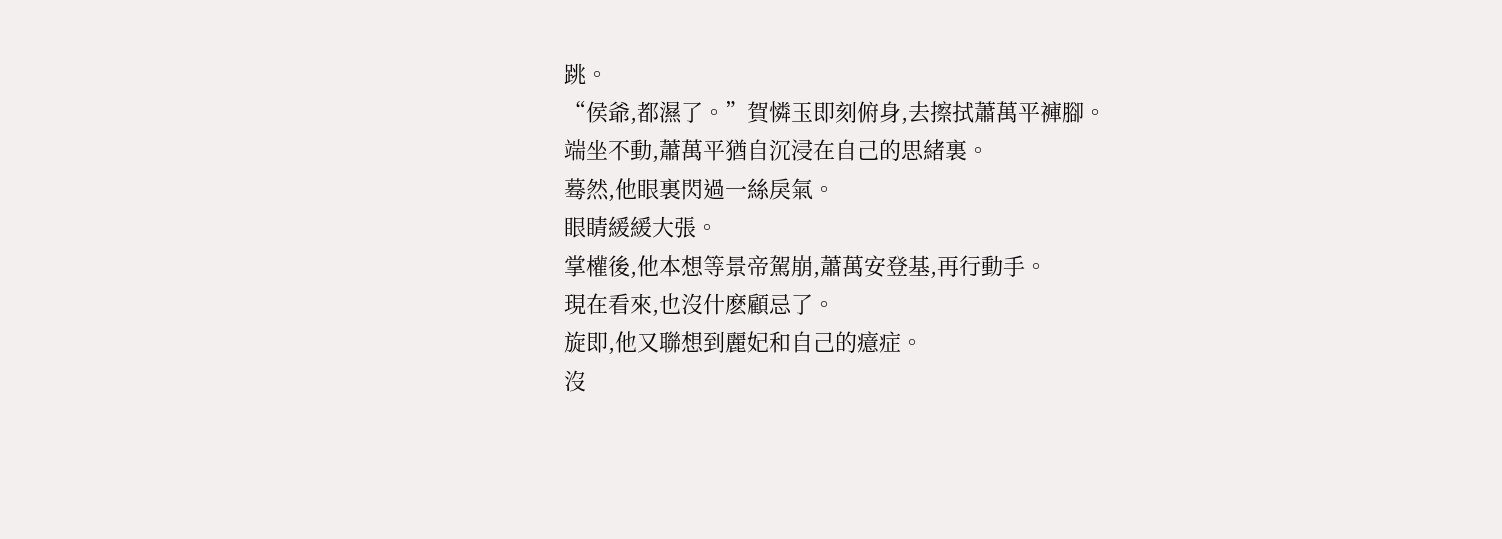跳。
“侯爺,都濕了。”賀憐玉即刻俯身,去擦拭蕭萬平褲腳。
端坐不動,蕭萬平猶自沉浸在自己的思緒裏。
蓦然,他眼裏閃過一絲戾氣。
眼睛緩緩大張。
掌權後,他本想等景帝駕崩,蕭萬安登基,再行動手。
現在看來,也沒什麽顧忌了。
旋即,他又聯想到麗妃和自己的癔症。
沒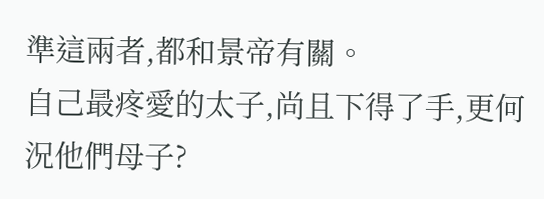準這兩者,都和景帝有關。
自己最疼愛的太子,尚且下得了手,更何況他們母子?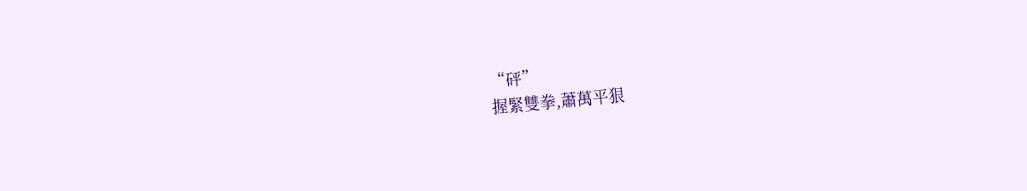“砰”
握緊雙拳,蕭萬平狠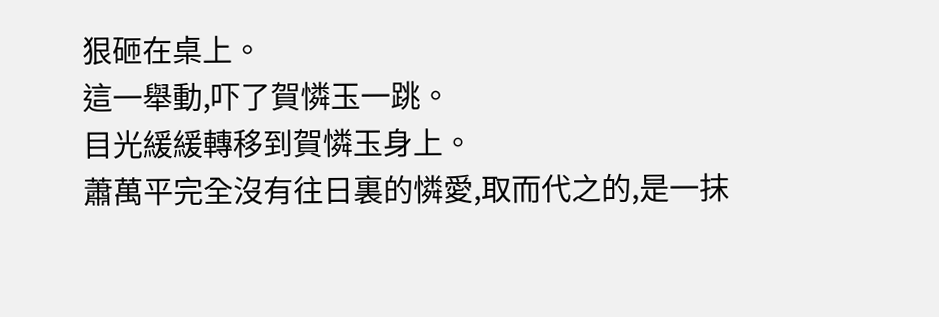狠砸在桌上。
這一舉動,吓了賀憐玉一跳。
目光緩緩轉移到賀憐玉身上。
蕭萬平完全沒有往日裏的憐愛,取而代之的,是一抹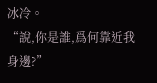冰冷。
“說,你是誰,爲何靠近我身邊?”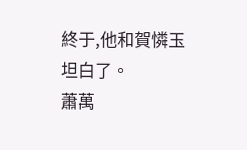終于,他和賀憐玉坦白了。
蕭萬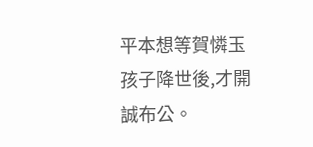平本想等賀憐玉孩子降世後,才開誠布公。